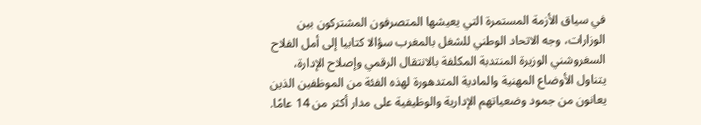في سياق الأزمة المستمرة التي يعيشها المتصرفون المشتركون بين الوزارات، وجه الاتحاد الوطني للشغل بالمغرب سؤالا كتابيا إلى أمل الفلاح السغروشني الوزيرة المنتدبة المكلفة بالانتقال الرقمي وإصلاح الإدارة، يتناول الأوضاع المهنية والمادية المتدهورة لهذه الفئة من الموظفين الذين يعانون من جمود وضعياتهم الإدارية والوظيفية على مدار أكثر من 14 عامًا.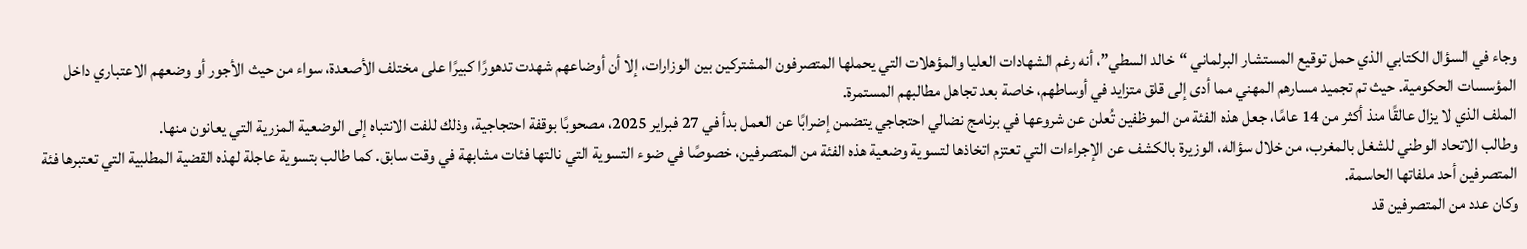وجاء في السؤال الكتابي الذي حمل توقيع المستشار البرلماني “خالد السطي”، أنه رغم الشهادات العليا والمؤهلات التي يحملها المتصرفون المشتركين بين الوزارات، إلا أن أوضاعهم شهدت تدهورًا كبيرًا على مختلف الأصعدة، سواء من حيث الأجور أو وضعهم الاعتباري داخل المؤسسات الحكومية. حيث تم تجميد مسارهم المهني مما أدى إلى قلق متزايد في أوساطهم، خاصة بعد تجاهل مطالبهم المستمرة.
الملف الذي لا يزال عالقًا منذ أكثر من 14 عامًا، جعل هذه الفئة من الموظفين تُعلن عن شروعها في برنامج نضالي احتجاجي يتضمن إضرابًا عن العمل بدأ في 27 فبراير 2025، مصحوبًا بوقفة احتجاجية، وذلك للفت الانتباه إلى الوضعية المزرية التي يعانون منها.
وطالب الاتحاد الوطني للشغل بالمغرب، من خلال سؤاله، الوزيرة بالكشف عن الإجراءات التي تعتزم اتخاذها لتسوية وضعية هذه الفئة من المتصرفين، خصوصًا في ضوء التسوية التي نالتها فئات مشابهة في وقت سابق. كما طالب بتسوية عاجلة لهذه القضية المطلبية التي تعتبرها فئة المتصرفين أحد ملفاتها الحاسمة.
وكان عدد من المتصرفين قد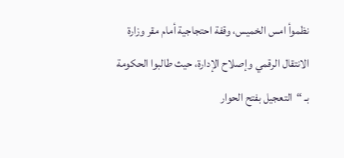نظموأ امس الخميس، وقفة احتجاجية أمام مقر وزارة الانتقال الرقمي وإصلاح الإدارة، حيث طالبوا الحكومة بـ “التعجيل بفتح الحوار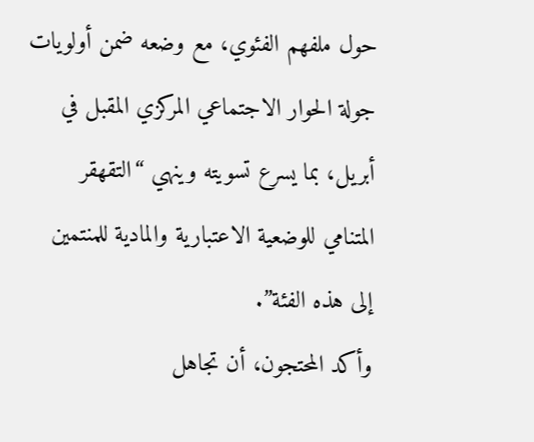حول ملفهم الفئوي، مع وضعه ضمن أولويات جولة الحوار الاجتماعي المركزي المقبل في أبريل، بما يسرع تسويته وينهي “التقهقر المتنامي للوضعية الاعتبارية والمادية للمنتمين إلى هذه الفئة”.
وأكد المحتجون، أن تجاهل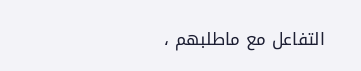التفاعل مع ماطلبهم ،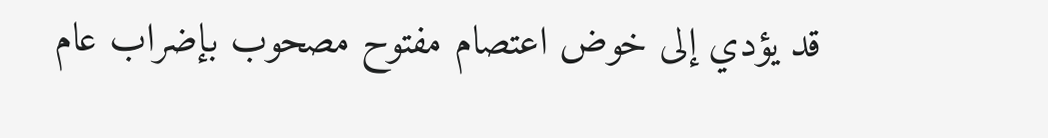قد يؤدي إلى خوض اعتصام مفتوح مصحوب بإضراب عام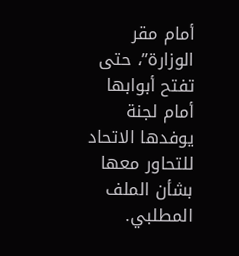أمام مقر الوزارة”، حتى تفتح أبوابها أمام لجنة يوفدها الاتحاد للتحاور معها بشأن الملف المطلبي.